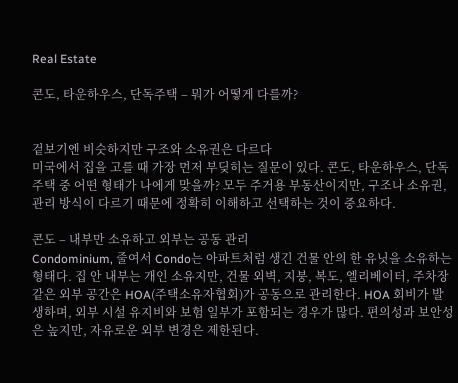Real Estate

콘도, 타운하우스, 단독주택 – 뭐가 어떻게 다를까?


겉보기엔 비슷하지만 구조와 소유권은 다르다
미국에서 집을 고를 때 가장 먼저 부딪히는 질문이 있다. 콘도, 타운하우스, 단독주택 중 어떤 형태가 나에게 맞을까? 모두 주거용 부동산이지만, 구조나 소유권, 관리 방식이 다르기 때문에 정확히 이해하고 선택하는 것이 중요하다.

콘도 – 내부만 소유하고 외부는 공동 관리
Condominium, 줄여서 Condo는 아파트처럼 생긴 건물 안의 한 유닛을 소유하는 형태다. 집 안 내부는 개인 소유지만, 건물 외벽, 지붕, 복도, 엘리베이터, 주차장 같은 외부 공간은 HOA(주택소유자협회)가 공동으로 관리한다. HOA 회비가 발생하며, 외부 시설 유지비와 보험 일부가 포함되는 경우가 많다. 편의성과 보안성은 높지만, 자유로운 외부 변경은 제한된다.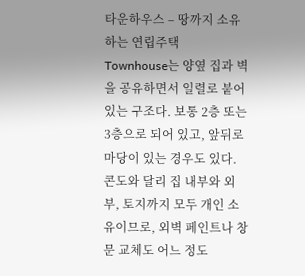타운하우스 – 땅까지 소유하는 연립주택
Townhouse는 양옆 집과 벽을 공유하면서 일렬로 붙어 있는 구조다. 보통 2층 또는 3층으로 되어 있고, 앞뒤로 마당이 있는 경우도 있다. 콘도와 달리 집 내부와 외부, 토지까지 모두 개인 소유이므로, 외벽 페인트나 창문 교체도 어느 정도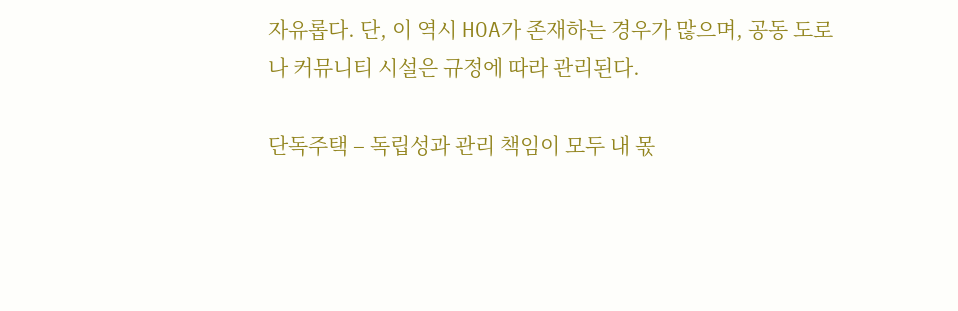자유롭다. 단, 이 역시 HOA가 존재하는 경우가 많으며, 공동 도로나 커뮤니티 시설은 규정에 따라 관리된다.

단독주택 – 독립성과 관리 책임이 모두 내 몫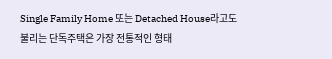Single Family Home 또는 Detached House라고도 불리는 단독주택은 가장 전통적인 형태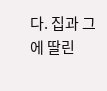다. 집과 그에 딸린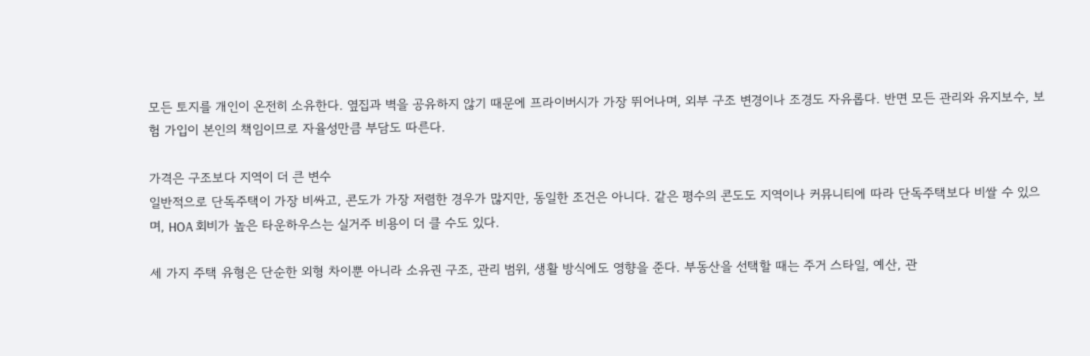모든 토지를 개인이 온전히 소유한다. 옆집과 벽을 공유하지 않기 때문에 프라이버시가 가장 뛰어나며, 외부 구조 변경이나 조경도 자유롭다. 반면 모든 관리와 유지보수, 보험 가입이 본인의 책임이므로 자율성만큼 부담도 따른다.

가격은 구조보다 지역이 더 큰 변수
일반적으로 단독주택이 가장 비싸고, 콘도가 가장 저렴한 경우가 많지만, 동일한 조건은 아니다. 같은 평수의 콘도도 지역이나 커뮤니티에 따라 단독주택보다 비쌀 수 있으며, HOA 회비가 높은 타운하우스는 실거주 비용이 더 클 수도 있다.

세 가지 주택 유형은 단순한 외형 차이뿐 아니라 소유권 구조, 관리 범위, 생활 방식에도 영향을 준다. 부동산을 선택할 때는 주거 스타일, 예산, 관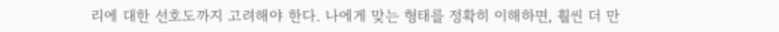리에 대한 선호도까지 고려해야 한다. 나에게 맞는 형태를 정확히 이해하면, 훨씬 더 만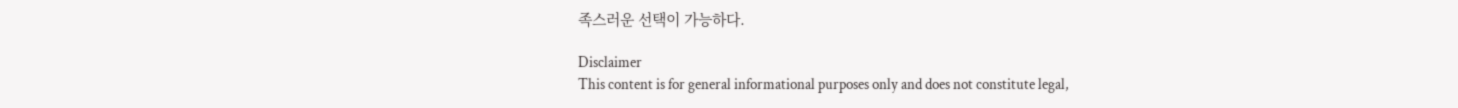족스러운 선택이 가능하다.

Disclaimer
This content is for general informational purposes only and does not constitute legal,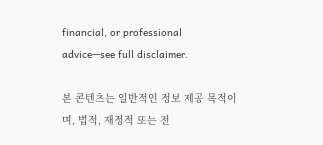financial, or professional advice—see full disclaimer.

본 콘텐츠는 일반적인 정보 제공 목적이며, 법적, 재정적 또는 전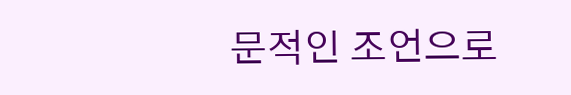문적인 조언으로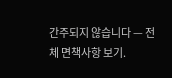간주되지 않습니다 — 전체 면책사항 보기.